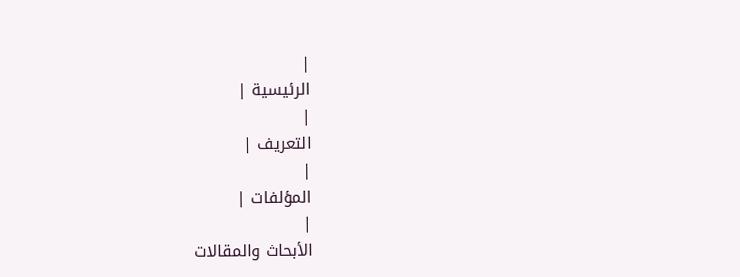|
الرئيسية |
|
التعريف |
|
المؤلفات |
|
الأبحاث والمقالات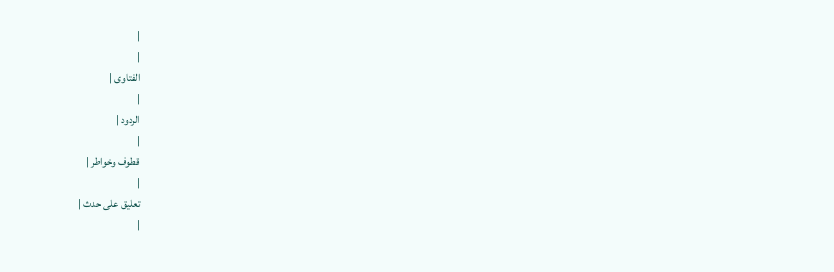|
|
الفتاوى |
|
الردود |
|
قطوف وخواطر |
|
تعليق على حدث |
|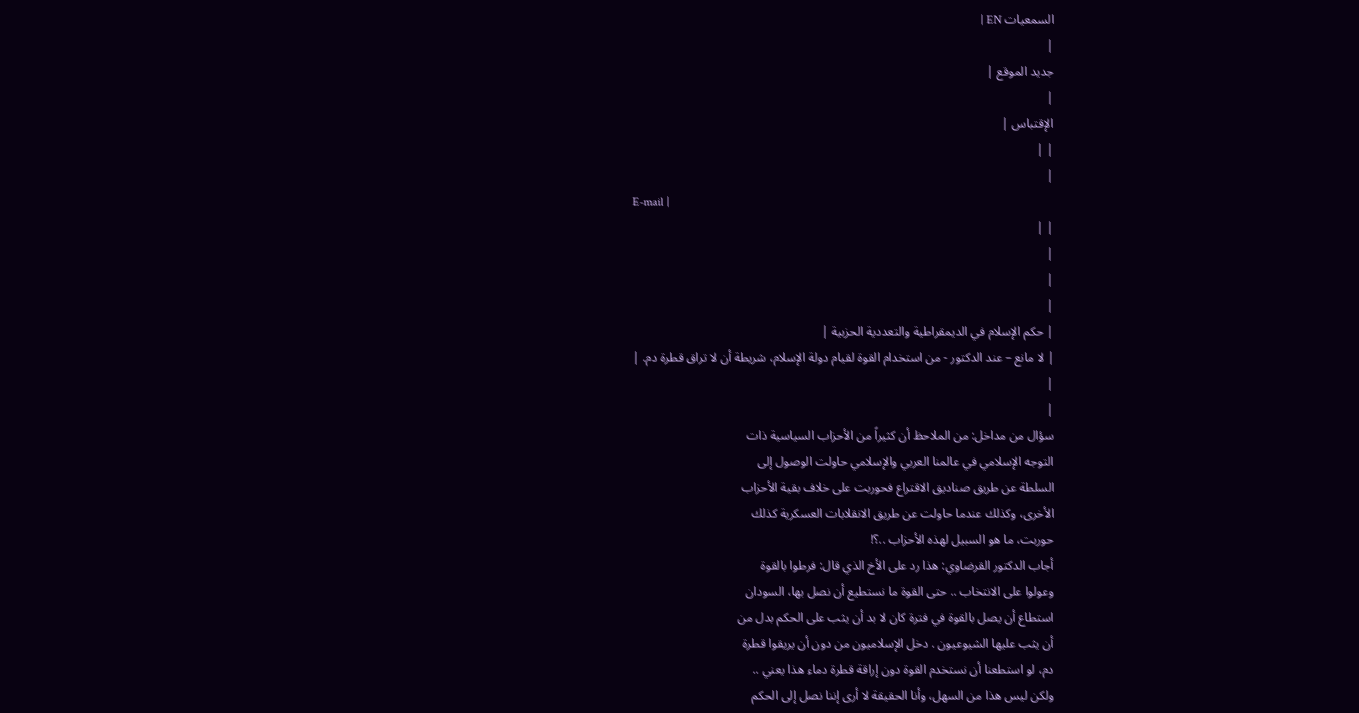السمعيات EN |
|
جديد الموقع |
|
الإقتباس |
| |
|
E-mail |
| |
|
|
|
| حكم الإسلام في الديمقراطية والتعددية الحزبية |
| لا مانع – عند الدكتور - من استخدام القوة لقيام دولة الإسلام، شريطة أن لا تراق قطرة دم. |
|
|
سؤال من مداخل: من الملاحظ أن كثيراً من الأحزاب السياسية ذات
التوجه الإسلامي في عالمنا العربي والإسلامي حاولت الوصول إلى
السلطة عن طريق صناديق الاقتراع فحوربت على خلاف بقية الأحزاب
الأخرى، وكذلك عندما حاولت عن طريق الانقلابات العسكرية كذلك
حوربت، ما هو السبيل لهذه الأحزاب ..؟!
أجاب الدكتور القرضاوي: هذا رد على الأخ الذي قال: فرطوا بالقوة
وعولوا على الانتخاب .. حتى القوة ما نستطيع أن نصل بها، السودان
استطاع أن يصل بالقوة في فترة كان لا بد أن يثب على الحكم بدل من
أن يثب عليها الشيوعيون . دخل الإسلاميون من دون أن يريقوا قطرة
دم، لو استطعنا أن نستخدم القوة دون إراقة قطرة دماء هذا يعني ..
ولكن ليس هذا من السهل، وأنا الحقيقة لا أرى إننا نصل إلى الحكم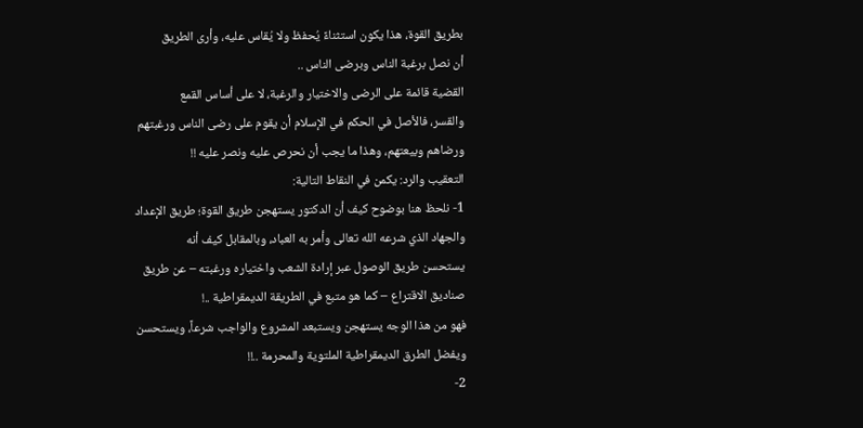بطريق القوة، هذا يكون استثناءً يُحفظ ولا يُقاس عليه، وأرى الطريق
أن نصل برغبة الناس وبرضى الناس ..
القضية قائمة على الرضى والاختيار والرغبة، لا على أساس القمع
والقسر، فالأصل في الحكم في الإسلام أن يقوم على رضى الناس ورغبتهم
ورضاهم وبيعتهم، وهذا ما يجب أن نحرص عليه ونصر عليه !!
التعقيب والرد: يكمن في النقاط التالية:
1- نلحظ هنا بوضوح كيف أن الدكتور يستهجن طريق القوة؛ طريق الإعداد
والجهاد الذي شرعه الله تعالى وأمر به العباد، وبالمقابل كيف أنه
يستحسن طريق الوصول عبر إرادة الشعب واختياره ورغبته – عن طريق
صناديق الاقتراع – كما هو متبع في الطريقة الديمقراطية ..!
فهو من هذا الوجه يستهجن ويستبعد المشروع والواجب شرعاً، ويستحسن
ويفضل الطرق الديمقراطية الملتوية والمحرمة ..!!
2-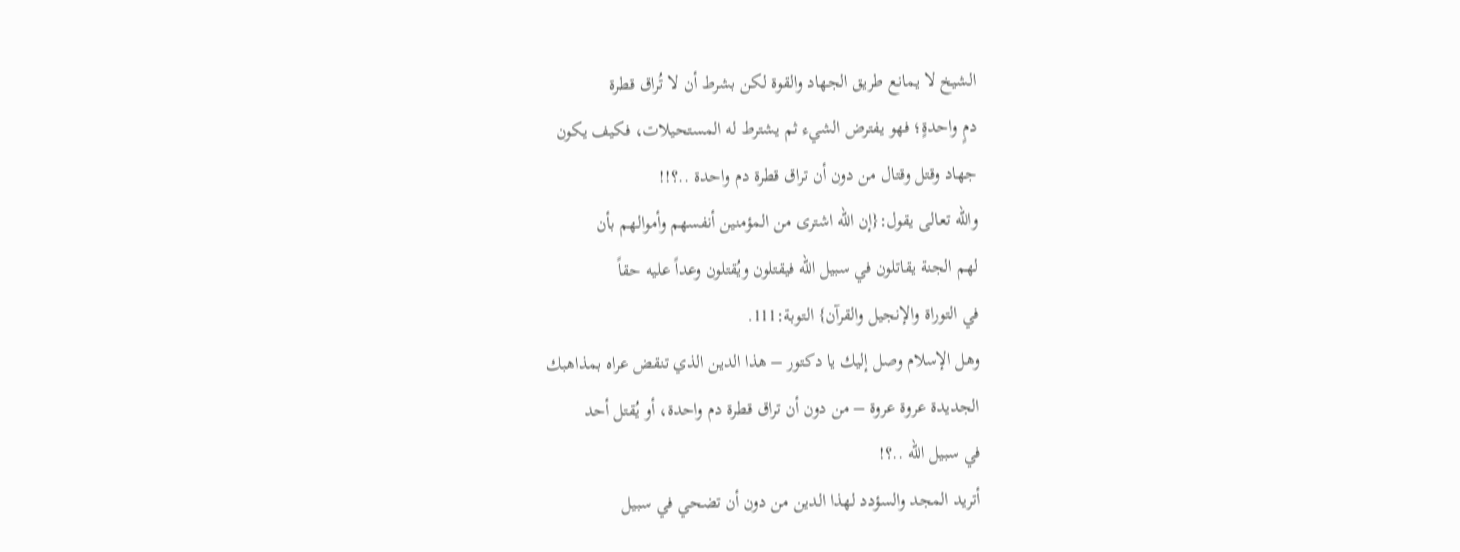الشيخ لا يمانع طريق الجهاد والقوة لكن بشرط أن لا تُراق قطرة
دمٍ واحدةٍ؛ فهو يفترض الشيء ثم يشترط له المستحيلات، فكيف يكون
جهاد وقتل وقتال من دون أن تراق قطرة دم واحدة ..؟!!
والله تعالى يقول:{إن الله اشترى من المؤمنين أنفسهم وأموالهم بأن
لهم الجنة يقاتلون في سبيل الله فيقتلون ويُقتلون وعداً عليه حقاً
في التوراة والإنجيل والقرآن} التوبة:111.
وهل الإسلام وصل إليك يا دكتور – هذا الدين الذي تنقض عراه بمذاهبك
الجديدة عروة عروة – من دون أن تراق قطرة دم واحدة، أو يُقتل أحد
في سبيل الله ..؟!
أتريد المجد والسؤدد لهذا الدين من دون أن تضحي في سبيل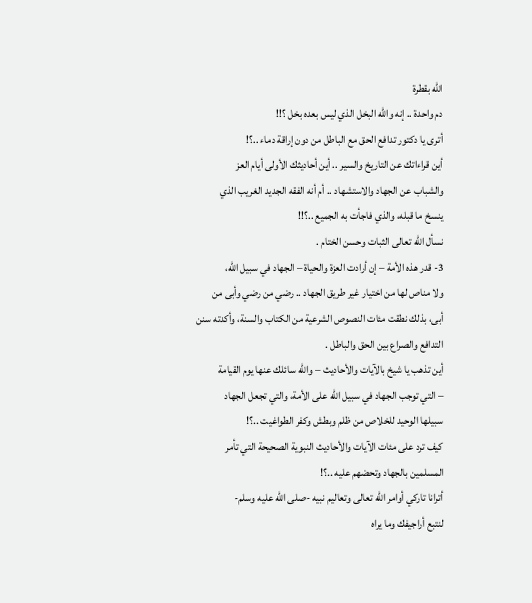الله بقطرة
دم واحدة .. إنه والله البخل الذي ليس بعده بخل ؟!!
أترى يا دكتور تدافع الحق مع الباطل من دون إراقة دماء ..؟!
أين قراءاتك عن التاريخ والسير .. أين أحاديثك الأولى أيام العز
والشباب عن الجهاد والاستشهاد .. أم أنه الفقه الجديد الغريب الذي
ينسخ ما قبله، والذي فاجأت به الجميع ..؟!!
نسأل الله تعالى الثبات وحسن الختام .
3- قدر هذه الأمة – إن أرادت العزة والحياة – الجهاد في سبيل الله،
ولا مناص لها من اختيار غير طريق الجهاد .. رضي من رضي وأبى من
أبى، بذلك نطقت مئات النصوص الشرعية من الكتاب والسنة، وأكدته سنن
التدافع والصراع بين الحق والباطل .
أين تذهب يا شيخ بالآيات والأحاديث – والله سائلك عنها يوم القيامة
– التي توجب الجهاد في سبيل الله على الأمة، والتي تجعل الجهاد
سبيلها الوحيد للخلاص من ظلم وبطش وكفر الطواغيت ..؟!
كيف ترد على مئات الآيات والأحاديث النبوية الصحيحة التي تأمر
المسلمين بالجهاد وتحضهم عليه ..؟!
أترانا تاركي أوامر الله تعالى وتعاليم نبيه -صلى الله عليه وسلم-
لنتبع أراجيفك وما يراه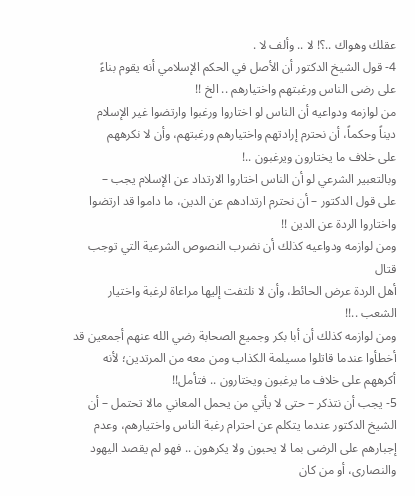عقلك وهواك ..؟! لا .. وألف لا .
4- قول الشيخ الدكتور أن الأصل في الحكم الإسلامي أنه يقوم بناءً
على رضى الناس ورغبتهم واختيارهم .. الخ !!
من لوازمه ودواعيه أن الناس لو اختاروا ورغبوا وارتضوا غير الإسلام
ديناً وحكماً، أن نحترم إرادتهم واختيارهم ورغبتهم، وأن لا نكرههم
على خلاف ما يختارون ويرغبون ..!
وبالتعبير الشرعي لو أن الناس اختاروا الارتداد عن الإسلام يجب –
على قول الدكتور – أن نحترم ارتدادهم عن الدين، ما داموا قد ارتضوا
واختاروا الردة عن الدين !!
ومن لوازمه ودواعيه كذلك أن نضرب النصوص الشرعية التي توجب قتال
أهل الردة عرض الحائط، وأن لا نلتفت إليها مراعاة لرغبة واختيار
الشعب ..!!
ومن لوازمه كذلك أن أبا بكر وجميع الصحابة رضي الله عنهم أجمعين قد
أخطأوا عندما قاتلوا مسيلمة الكذاب ومن معه من المرتدين؛ لأنه
أكرههم على خلاف ما يرغبون ويختارون .. فتأمل!!
5- يجب أن نتذكر – حتى لا يأتي من يحمل المعاني مالا تحتمل – أن
الشيخ الدكتور عندما يتكلم عن احترام رغبة الناس واختيارهم، وعدم
إجبارهم على الرضى بما لا يحبون ولا يكرهون .. فهو لم يقصد اليهود
والنصارى، أو من كان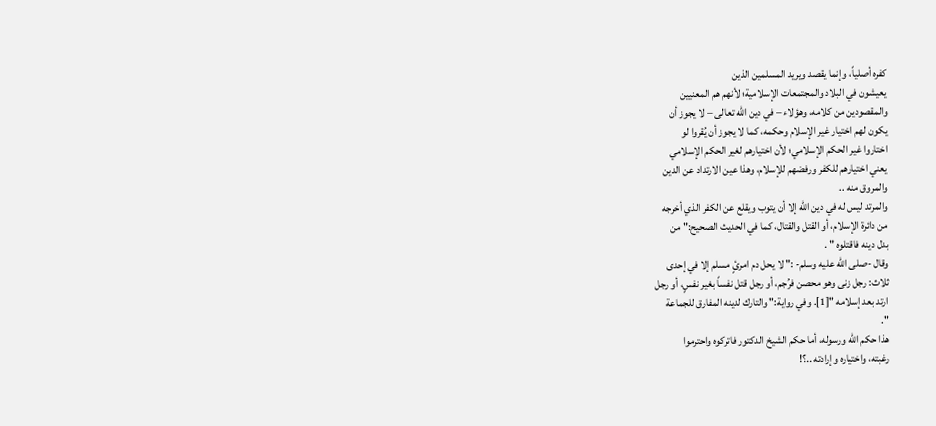كفره أصلياً، وإنما يقصد ويريد المسلمين الذين
يعيشون في البلاد والمجتمعات الإسلامية؛ لأنهم هم المعنيين
والمقصودين من كلامه، وهؤلاء – في دين الله تعالى – لا يجوز أن
يكون لهم اختيار غير الإسلام وحكمه، كما لا يجوز أن يُقروا لو
اختاروا غير الحكم الإسلامي؛ لأن اختيارهم لغير الحكم الإسلامي
يعني اختيارهم للكفر ورفضهم للإسلام، وهذا عين الارتداد عن الدين
والمروق منه ..
والمرتد ليس له في دين الله إلا أن يتوب ويقلع عن الكفر الذي أخرجه
من دائرة الإسلام، أو القتل والقتال، كما في الحديث الصحيح:" من
بدل دينه فاقتلوه " .
وقال -صلى الله عليه وسلم- :" لا يحل دم امرئٍ مسلم إلا في إحدى
ثلاث: رجل زنى وهو محصن فرُجم، أو رجل قتل نفساً بغير نفسٍ، أو رجل
ارتد بعد إسلامه "[1]. وفي رواية:" والتارك لدينه المفارق للجماعة
".
هذا حكم الله ورسوله، أما حكم الشيخ الدكتور فاتركوه واحترموا
رغبته، واختياره وإرادته ..؟!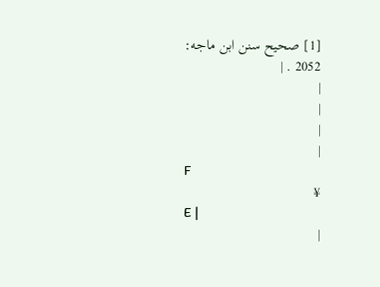[1] صحيح سنن ابن ماجه: 2052 . |
|
|
|
|
F
¥
E |
|